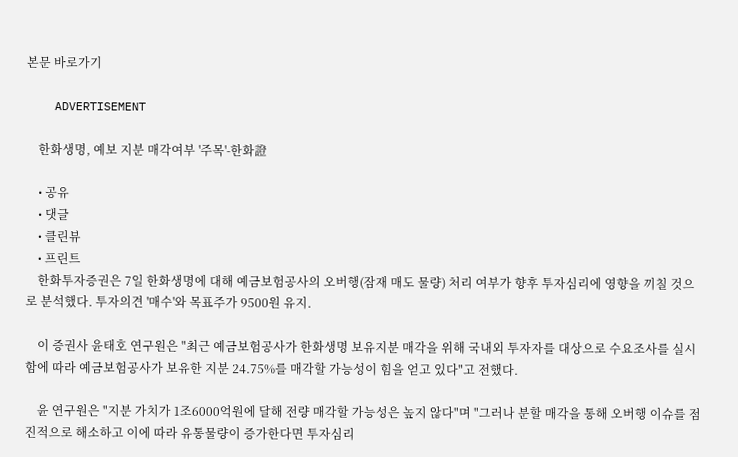본문 바로가기

    ADVERTISEMENT

    한화생명, 예보 지분 매각여부 '주목'-한화證

    • 공유
    • 댓글
    • 클린뷰
    • 프린트
    한화투자증권은 7일 한화생명에 대해 예금보험공사의 오버행(잠재 매도 물량) 처리 여부가 향후 투자심리에 영향을 끼칠 것으로 분석했다. 투자의견 '매수'와 목표주가 9500원 유지.

    이 증권사 윤태호 연구원은 "최근 예금보험공사가 한화생명 보유지분 매각을 위해 국내외 투자자를 대상으로 수요조사를 실시함에 따라 예금보험공사가 보유한 지분 24.75%를 매각할 가능성이 힘을 얻고 있다"고 전했다.

    윤 연구원은 "지분 가치가 1조6000억원에 달해 전량 매각할 가능성은 높지 않다"며 "그러나 분할 매각을 통해 오버행 이슈를 점진적으로 해소하고 이에 따라 유통물량이 증가한다면 투자심리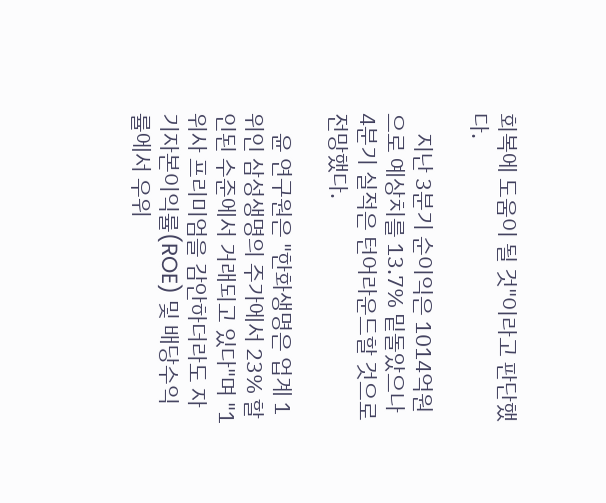회복에 도움이 될 것"이라고 판단했다.

    지난 3분기 순이익은 1014억원으로 예상치를 13.7% 밑돌았으나 4분기 실적은 턴어라운드할 것으로 전망했다.

    윤 연구원은 "한화생명은 업계 1위인 삼성생명의 주가에서 23% 할인된 수준에서 거래되고 있다"며 "1위사 프리미엄을 감안하더라도 자기자본이익률(ROE) 및 배당수익률에서 우위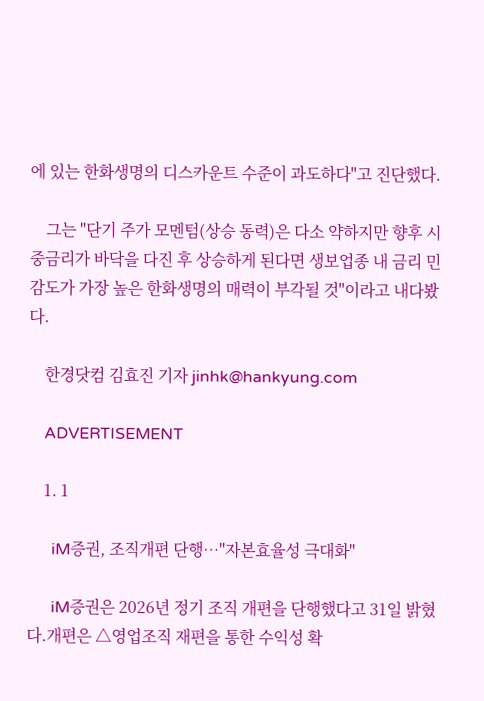에 있는 한화생명의 디스카운트 수준이 과도하다"고 진단했다.

    그는 "단기 주가 모멘텀(상승 동력)은 다소 약하지만 향후 시중금리가 바닥을 다진 후 상승하게 된다면 생보업종 내 금리 민감도가 가장 높은 한화생명의 매력이 부각될 것"이라고 내다봤다.

    한경닷컴 김효진 기자 jinhk@hankyung.com

    ADVERTISEMENT

    1. 1

      iM증권, 조직개편 단행…"자본효율성 극대화"

      iM증권은 2026년 정기 조직 개편을 단행했다고 31일 밝혔다.개편은 △영업조직 재편을 통한 수익성 확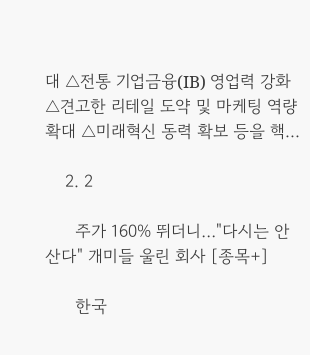대 △전통 기업금융(IB) 영업력 강화 △견고한 리테일 도약 및 마케팅 역량 확대 △미래혁신 동력 확보 등을 핵...

    2. 2

      주가 160% 뛰더니…"다시는 안 산다" 개미들 울린 회사 [종목+]

      한국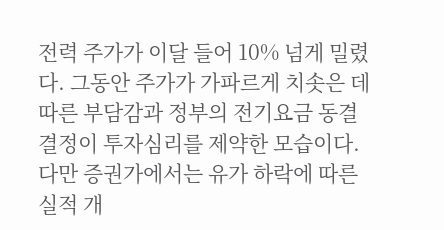전력 주가가 이달 들어 10% 넘게 밀렸다. 그동안 주가가 가파르게 치솟은 데 따른 부담감과 정부의 전기요금 동결 결정이 투자심리를 제약한 모습이다. 다만 증권가에서는 유가 하락에 따른 실적 개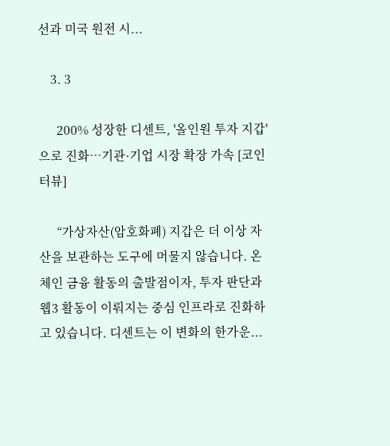선과 미국 원전 시...

    3. 3

      200% 성장한 디센트, '올인원 투자 지갑'으로 진화…기관·기업 시장 확장 가속 [코인터뷰]

      “가상자산(암호화폐) 지갑은 더 이상 자산을 보관하는 도구에 머물지 않습니다. 온체인 금융 활동의 출발점이자, 투자 판단과 웹3 활동이 이뤄지는 중심 인프라로 진화하고 있습니다. 디센트는 이 변화의 한가운...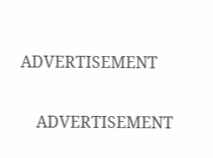ADVERTISEMENT

    ADVERTISEMENT